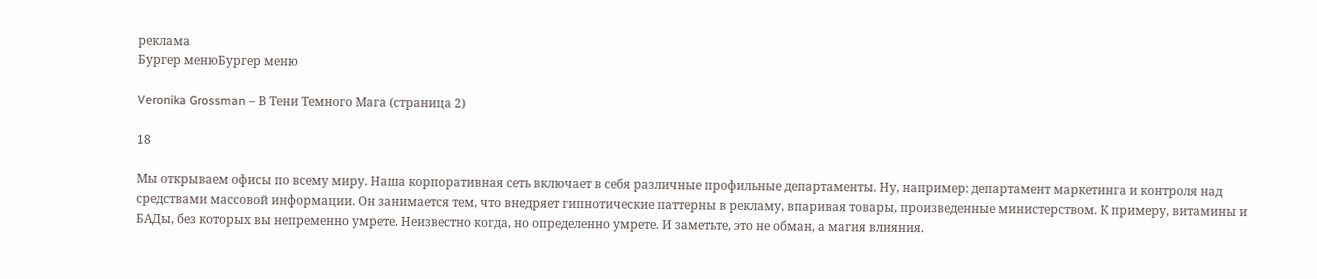реклама
Бургер менюБургер меню

Veronika Grossman – В Тени Темного Мага (страница 2)

18

Мы открываем офисы по всему миру. Наша корпоративная сеть включает в себя различные профильные департаменты. Ну, например: департамент маркетинга и контроля над средствами массовой информации. Он занимается тем, что внедряет гипнотические паттерны в рекламу, впаривая товары, произведенные министерством. К примеру, витамины и БАДы, без которых вы непременно умрете. Неизвестно когда, но определенно умрете. И заметьте, это не обман, а магия влияния.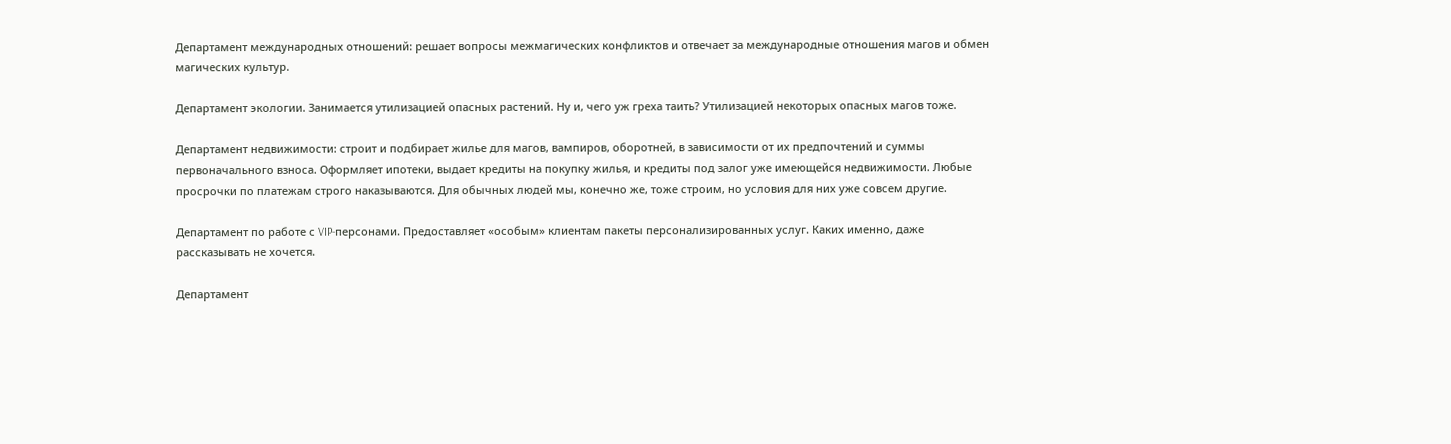Департамент международных отношений: решает вопросы межмагических конфликтов и отвечает за международные отношения магов и обмен магических культур.

Департамент экологии. Занимается утилизацией опасных растений. Ну и, чего уж греха таить? Утилизацией некоторых опасных магов тоже.

Департамент недвижимости: строит и подбирает жилье для магов, вампиров, оборотней, в зависимости от их предпочтений и суммы первоначального взноса. Оформляет ипотеки, выдает кредиты на покупку жилья, и кредиты под залог уже имеющейся недвижимости. Любые просрочки по платежам строго наказываются. Для обычных людей мы, конечно же, тоже строим, но условия для них уже совсем другие.

Департамент по работе с VIP-персонами. Предоставляет «особым» клиентам пакеты персонализированных услуг. Каких именно, даже рассказывать не хочется.

Департамент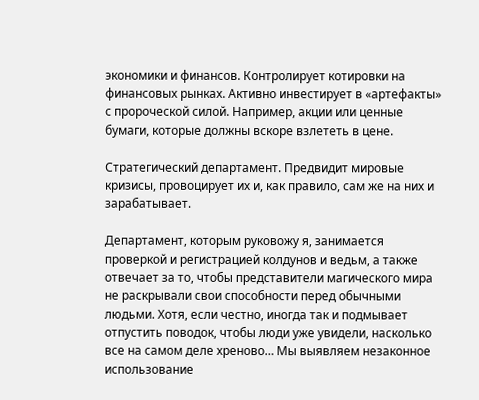экономики и финансов. Контролирует котировки на финансовых рынках. Активно инвестирует в «артефакты» с пророческой силой. Например, акции или ценные бумаги, которые должны вскоре взлететь в цене.

Стратегический департамент. Предвидит мировые кризисы, провоцирует их и, как правило, сам же на них и зарабатывает.

Департамент, которым руковожу я, занимается проверкой и регистрацией колдунов и ведьм, а также отвечает за то, чтобы представители магического мира не раскрывали свои способности перед обычными людьми. Хотя, если честно, иногда так и подмывает отпустить поводок, чтобы люди уже увидели, насколько все на самом деле хреново… Мы выявляем незаконное использование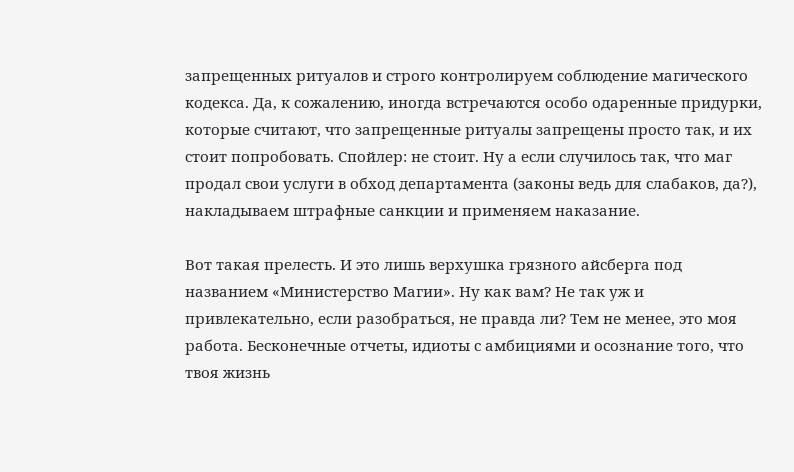запрещенных ритуалов и строго контролируем соблюдение магического кодекса. Да, к сожалению, иногда встречаются особо одаренные придурки, которые считают, что запрещенные ритуалы запрещены просто так, и их стоит попробовать. Спойлер: не стоит. Ну а если случилось так, что маг продал свои услуги в обход департамента (законы ведь для слабаков, да?), накладываем штрафные санкции и применяем наказание.

Вот такая прелесть. И это лишь верхушка грязного айсберга под названием «Министерство Магии». Ну как вам? Не так уж и привлекательно, если разобраться, не правда ли? Тем не менее, это моя работа. Бесконечные отчеты, идиоты с амбициями и осознание того, что твоя жизнь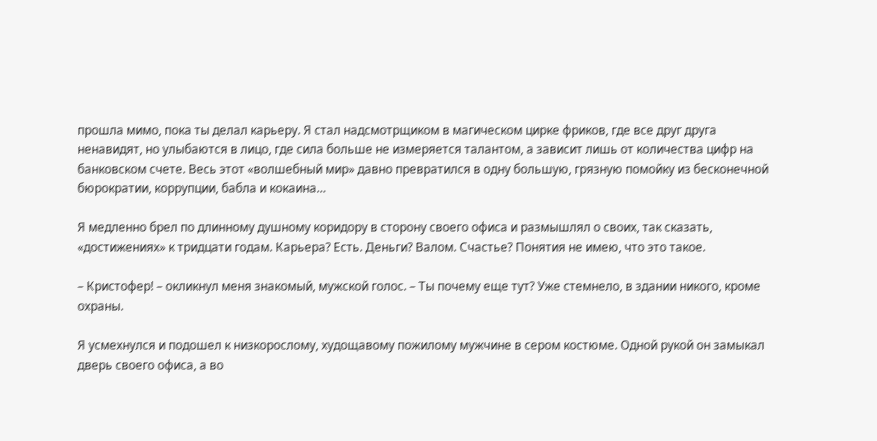прошла мимо, пока ты делал карьеру. Я стал надсмотрщиком в магическом цирке фриков, где все друг друга ненавидят, но улыбаются в лицо, где сила больше не измеряется талантом, а зависит лишь от количества цифр на банковском счете. Весь этот «волшебный мир» давно превратился в одну большую, грязную помойку из бесконечной бюрократии, коррупции, бабла и кокаина…

Я медленно брел по длинному душному коридору в сторону своего офиса и размышлял о своих, так сказать, «достижениях» к тридцати годам. Карьера? Есть. Деньги? Валом. Счастье? Понятия не имею, что это такое.

– Кристофер! – окликнул меня знакомый, мужской голос. – Ты почему еще тут? Уже стемнело, в здании никого, кроме охраны.

Я усмехнулся и подошел к низкорослому, худощавому пожилому мужчине в сером костюме. Одной рукой он замыкал дверь своего офиса, а во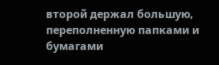второй держал большую, переполненную папками и бумагами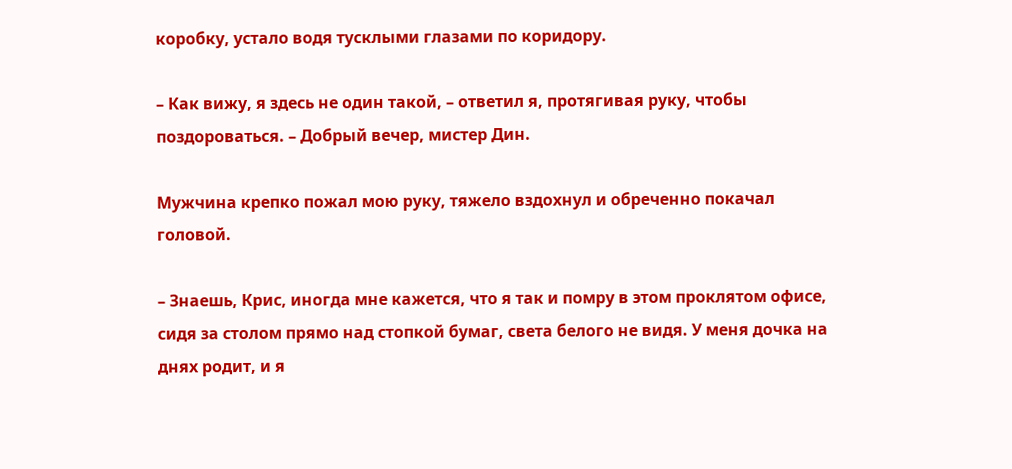коробку, устало водя тусклыми глазами по коридору.

– Как вижу, я здесь не один такой, – ответил я, протягивая руку, чтобы поздороваться. – Добрый вечер, мистер Дин.

Мужчина крепко пожал мою руку, тяжело вздохнул и обреченно покачал головой.

– Знаешь, Крис, иногда мне кажется, что я так и помру в этом проклятом офисе, сидя за столом прямо над стопкой бумаг, света белого не видя. У меня дочка на днях родит, и я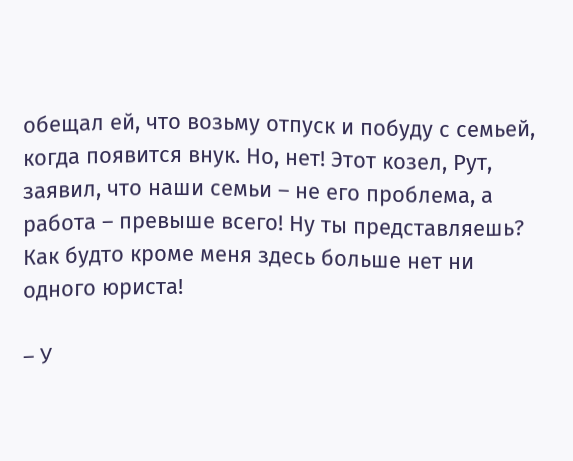обещал ей, что возьму отпуск и побуду с семьей, когда появится внук. Но, нет! Этот козел, Рут, заявил, что наши семьи – не его проблема, а работа – превыше всего! Ну ты представляешь? Как будто кроме меня здесь больше нет ни одного юриста!

– У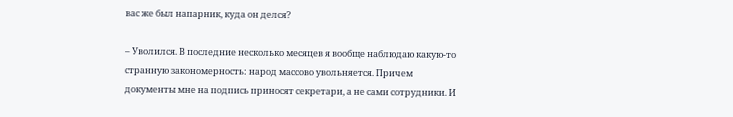вас же был напарник, куда он делся?

– Уволился. В последние несколько месяцев я вообще наблюдаю какую-то странную закономерность: народ массово увольняется. Причем документы мне на подпись приносят секретари, а не сами сотрудники. И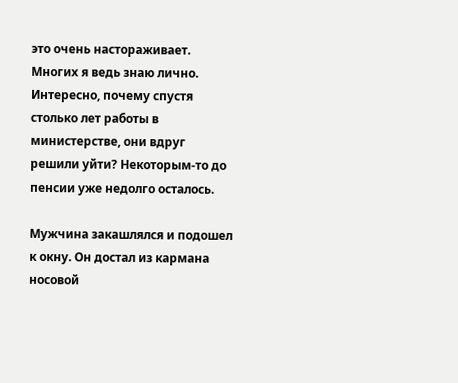это очень настораживает. Многих я ведь знаю лично. Интересно, почему спустя столько лет работы в министерстве, они вдруг решили уйти? Некоторым-то до пенсии уже недолго осталось.

Мужчина закашлялся и подошел к окну. Он достал из кармана носовой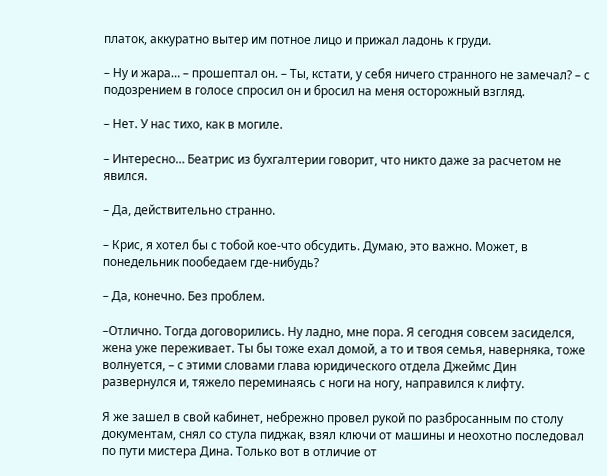платок, аккуратно вытер им потное лицо и прижал ладонь к груди.

– Ну и жара… – прошептал он. – Ты, кстати, у себя ничего странного не замечал? – с подозрением в голосе спросил он и бросил на меня осторожный взгляд.

– Нет. У нас тихо, как в могиле.

– Интересно… Беатрис из бухгалтерии говорит, что никто даже за расчетом не явился.

– Да, действительно странно.

– Крис, я хотел бы с тобой кое-что обсудить. Думаю, это важно. Может, в понедельник пообедаем где-нибудь?

– Да, конечно. Без проблем.

–Отлично. Тогда договорились. Ну ладно, мне пора. Я сегодня совсем засиделся, жена уже переживает. Ты бы тоже ехал домой, а то и твоя семья, наверняка, тоже волнуется, – с этими словами глава юридического отдела Джеймс Дин развернулся и, тяжело переминаясь с ноги на ногу, направился к лифту.

Я же зашел в свой кабинет, небрежно провел рукой по разбросанным по столу документам, снял со стула пиджак, взял ключи от машины и неохотно последовал по пути мистера Дина. Только вот в отличие от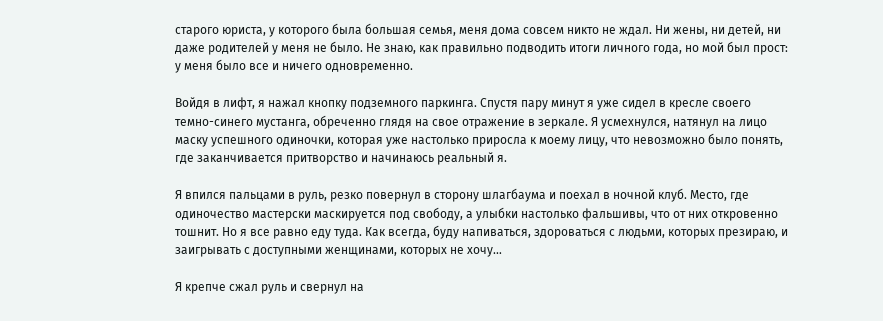старого юриста, у которого была большая семья, меня дома совсем никто не ждал. Ни жены, ни детей, ни даже родителей у меня не было. Не знаю, как правильно подводить итоги личного года, но мой был прост: у меня было все и ничего одновременно.

Войдя в лифт, я нажал кнопку подземного паркинга. Спустя пару минут я уже сидел в кресле своего темно-синего мустанга, обреченно глядя на свое отражение в зеркале. Я усмехнулся, натянул на лицо маску успешного одиночки, которая уже настолько приросла к моему лицу, что невозможно было понять, где заканчивается притворство и начинаюсь реальный я.

Я впился пальцами в руль, резко повернул в сторону шлагбаума и поехал в ночной клуб. Место, где одиночество мастерски маскируется под свободу, а улыбки настолько фальшивы, что от них откровенно тошнит. Но я все равно еду туда. Как всегда, буду напиваться, здороваться с людьми, которых презираю, и заигрывать с доступными женщинами, которых не хочу…

Я крепче сжал руль и свернул на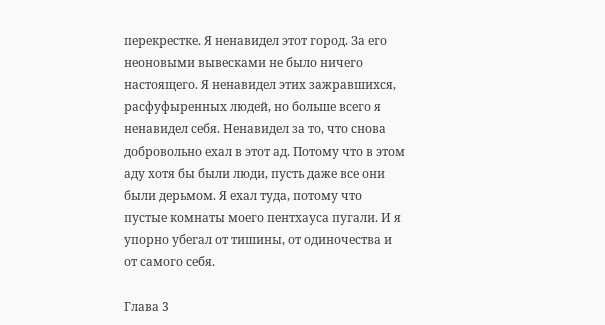перекрестке. Я ненавидел этот город. За его неоновыми вывесками не было ничего настоящего. Я ненавидел этих зажравшихся, расфуфыренных людей, но больше всего я ненавидел себя. Ненавидел за то, что снова добровольно ехал в этот ад. Потому что в этом аду хотя бы были люди, пусть даже все они были дерьмом. Я ехал туда, потому что пустые комнаты моего пентхауса пугали. И я упорно убегал от тишины, от одиночества и от самого себя.

Глава 3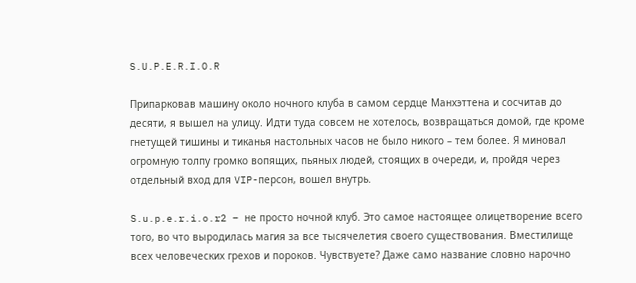S.U.P.E.R.I.O.R

Припарковав машину около ночного клуба в самом сердце Манхэттена и сосчитав до десяти, я вышел на улицу. Идти туда совсем не хотелось, возвращаться домой, где кроме гнетущей тишины и тиканья настольных часов не было никого – тем более. Я миновал огромную толпу громко вопящих, пьяных людей, стоящих в очереди, и, пройдя через отдельный вход для VIP-персон, вошел внутрь.

S.u.p.e.r.i.o.r2 – не просто ночной клуб. Это самое настоящее олицетворение всего того, во что выродилась магия за все тысячелетия своего существования. Вместилище всех человеческих грехов и пороков. Чувствуете? Даже само название словно нарочно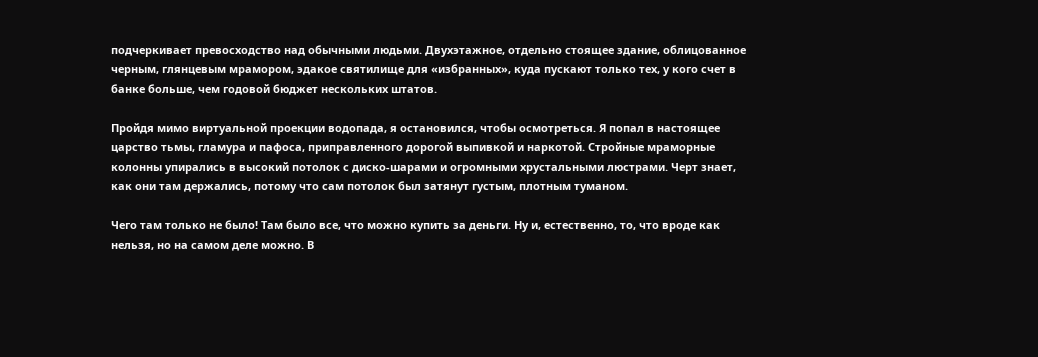подчеркивает превосходство над обычными людьми. Двухэтажное, отдельно стоящее здание, облицованное черным, глянцевым мрамором, эдакое святилище для «избранных», куда пускают только тех, у кого счет в банке больше, чем годовой бюджет нескольких штатов.

Пройдя мимо виртуальной проекции водопада, я остановился, чтобы осмотреться. Я попал в настоящее царство тьмы, гламура и пафоса, приправленного дорогой выпивкой и наркотой. Стройные мраморные колонны упирались в высокий потолок с диско-шарами и огромными хрустальными люстрами. Черт знает, как они там держались, потому что сам потолок был затянут густым, плотным туманом.

Чего там только не было! Там было все, что можно купить за деньги. Ну и, естественно, то, что вроде как нельзя, но на самом деле можно. В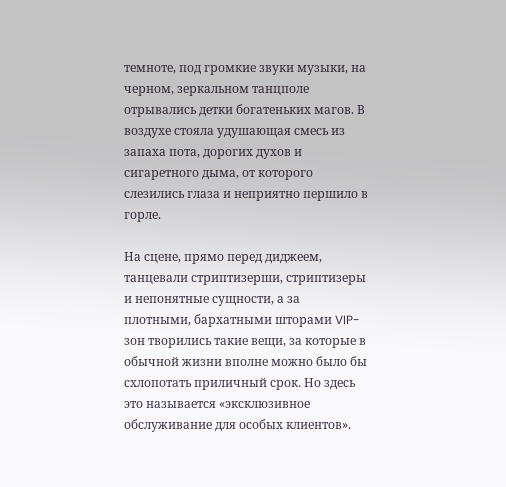темноте, под громкие звуки музыки, на черном, зеркальном танцполе отрывались детки богатеньких магов. В воздухе стояла удушающая смесь из запаха пота, дорогих духов и сигаретного дыма, от которого слезились глаза и неприятно першило в горле.

На сцене, прямо перед диджеем, танцевали стриптизерши, стриптизеры и непонятные сущности, а за плотными, бархатными шторами VIP-зон творились такие вещи, за которые в обычной жизни вполне можно было бы схлопотать приличный срок. Но здесь это называется «эксклюзивное обслуживание для особых клиентов».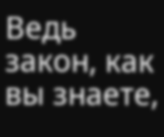Ведь закон, как вы знаете,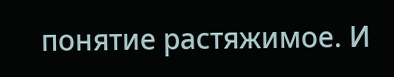понятие растяжимое. И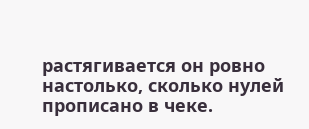растягивается он ровно настолько, сколько нулей прописано в чеке.